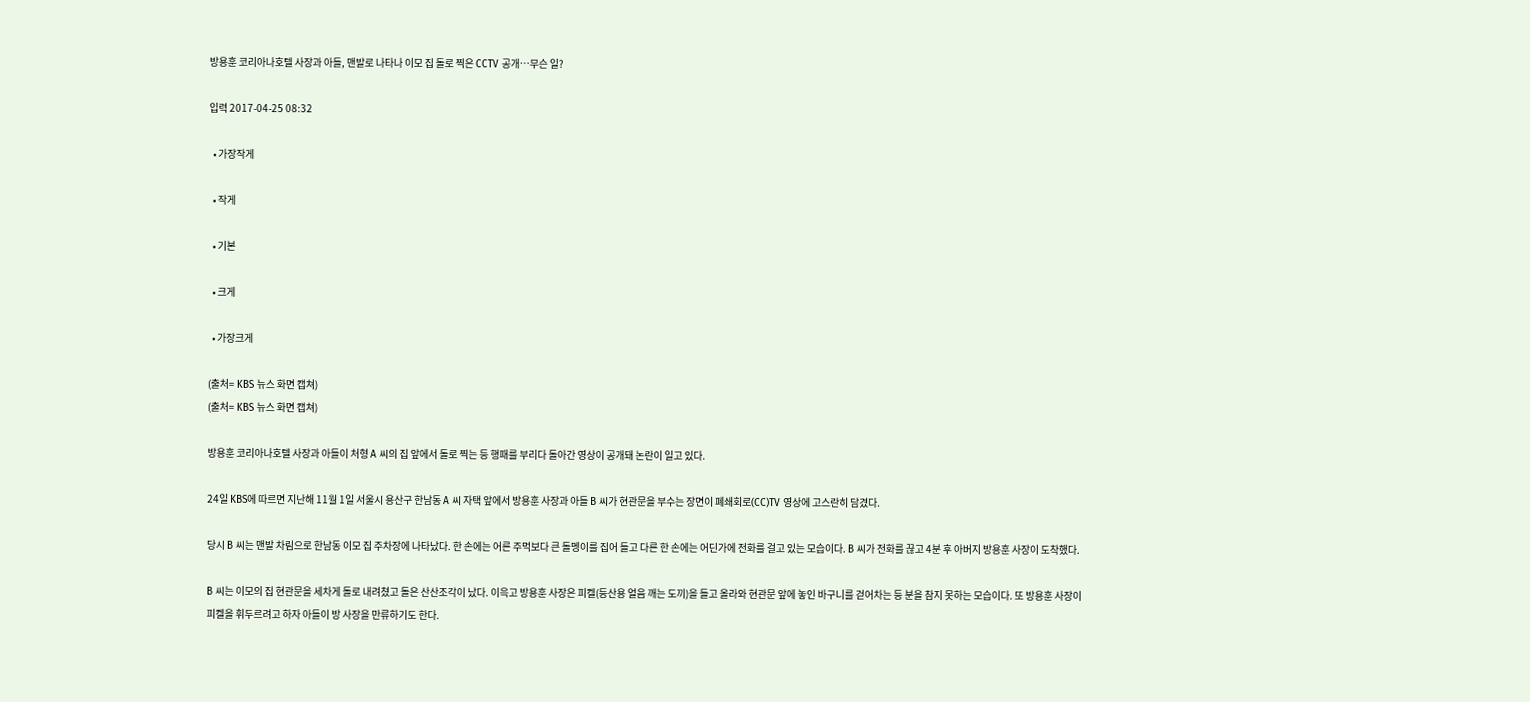방용훈 코리아나호텔 사장과 아들, 맨발로 나타나 이모 집 돌로 찍은 CCTV 공개…무슨 일?

입력 2017-04-25 08:32

  • 가장작게

  • 작게

  • 기본

  • 크게

  • 가장크게

(출처= KBS 뉴스 화면 캡쳐)
(출처= KBS 뉴스 화면 캡쳐)

방용훈 코리아나호텔 사장과 아들이 처형 A 씨의 집 앞에서 돌로 찍는 등 행패를 부리다 돌아간 영상이 공개돼 논란이 일고 있다.

24일 KBS에 따르면 지난해 11월 1일 서울시 용산구 한남동 A 씨 자택 앞에서 방용훈 사장과 아들 B 씨가 현관문을 부수는 장면이 폐쇄회로(CC)TV 영상에 고스란히 담겼다.

당시 B 씨는 맨발 차림으로 한남동 이모 집 주차장에 나타났다. 한 손에는 어른 주먹보다 큰 돌멩이를 집어 들고 다른 한 손에는 어딘가에 전화를 걸고 있는 모습이다. B 씨가 전화를 끊고 4분 후 아버지 방용훈 사장이 도착했다.

B 씨는 이모의 집 현관문을 세차게 돌로 내려쳤고 돌은 산산조각이 났다. 이윽고 방용훈 사장은 피켈(등산용 얼음 깨는 도끼)을 들고 올라와 현관문 앞에 놓인 바구니를 걷어차는 등 분을 참지 못하는 모습이다. 또 방용훈 사장이 피켈을 휘두르려고 하자 아들이 방 사장을 만류하기도 한다.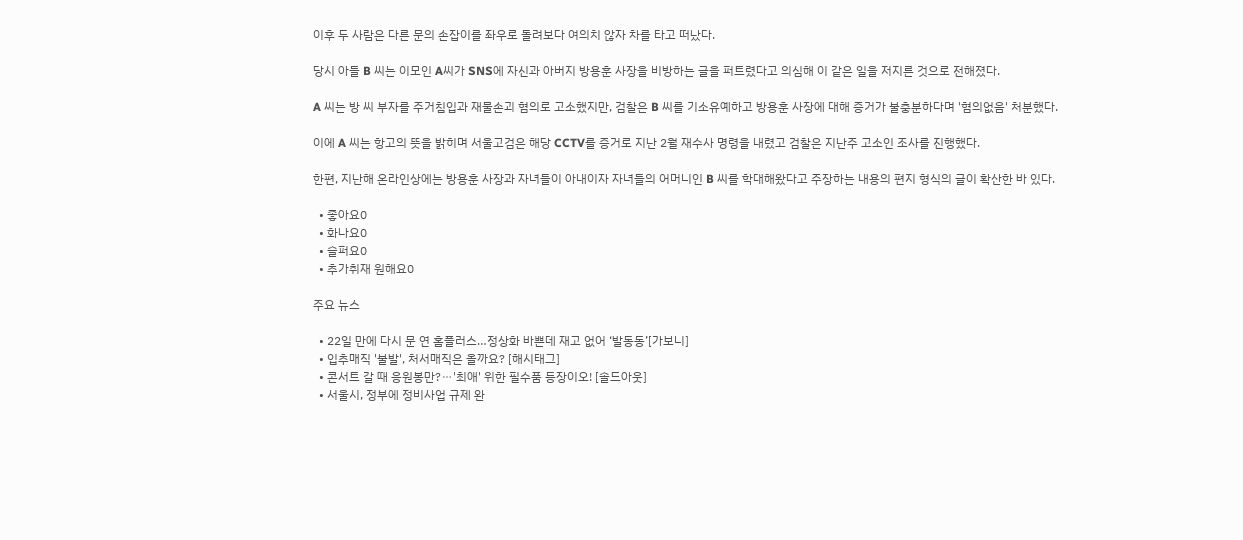이후 두 사람은 다른 문의 손잡이를 좌우로 돌려보다 여의치 않자 차를 타고 떠났다.

당시 아들 B 씨는 이모인 A씨가 SNS에 자신과 아버지 방용훈 사장을 비방하는 글을 퍼트렸다고 의심해 이 같은 일을 저지른 것으로 전해졌다.

A 씨는 방 씨 부자를 주거침입과 재물손괴 혐의로 고소했지만, 검찰은 B 씨를 기소유예하고 방용훈 사장에 대해 증거가 불충분하다며 '혐의없음' 처분했다.

이에 A 씨는 항고의 뜻을 밝히며 서울고검은 해당 CCTV를 증거로 지난 2월 재수사 명령을 내렸고 검찰은 지난주 고소인 조사를 진행했다.

한편, 지난해 온라인상에는 방용훈 사장과 자녀들이 아내이자 자녀들의 어머니인 B 씨를 학대해왔다고 주장하는 내용의 편지 형식의 글이 확산한 바 있다.

  • 좋아요0
  • 화나요0
  • 슬퍼요0
  • 추가취재 원해요0

주요 뉴스

  • 22일 만에 다시 문 연 홈플러스…정상화 바쁜데 재고 없어 ‘발동동’[가보니]
  • 입추매직 '불발', 처서매직은 올까요? [해시태그]
  • 콘서트 갈 때 응원봉만?⋯'최애' 위한 필수품 등장이오! [솔드아웃]
  • 서울시, 정부에 정비사업 규제 완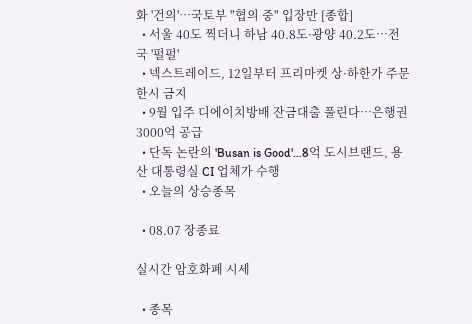화 '건의'⋯국토부 "협의 중" 입장만 [종합]
  • 서울 40도 찍더니 하남 40.8도·광양 40.2도…전국 '펄펄'
  • 넥스트레이드, 12일부터 프리마켓 상·하한가 주문 한시 금지
  • 9월 입주 디에이치방배 잔금대출 풀린다…은행권 3000억 공급
  • 단독 논란의 'Busan is Good'…8억 도시브랜드, 용산 대통령실 CI 업체가 수행
  • 오늘의 상승종목

  • 08.07 장종료

실시간 암호화폐 시세

  • 종목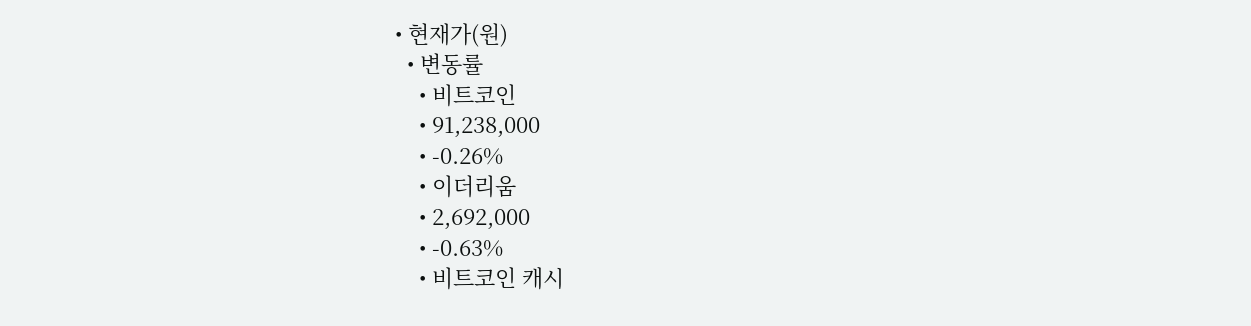• 현재가(원)
  • 변동률
    • 비트코인
    • 91,238,000
    • -0.26%
    • 이더리움
    • 2,692,000
    • -0.63%
    • 비트코인 캐시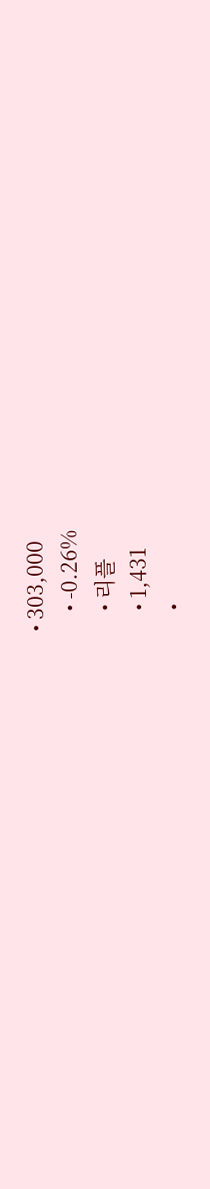• 303,000
    • -0.26%
    • 리플
    • 1,431
    •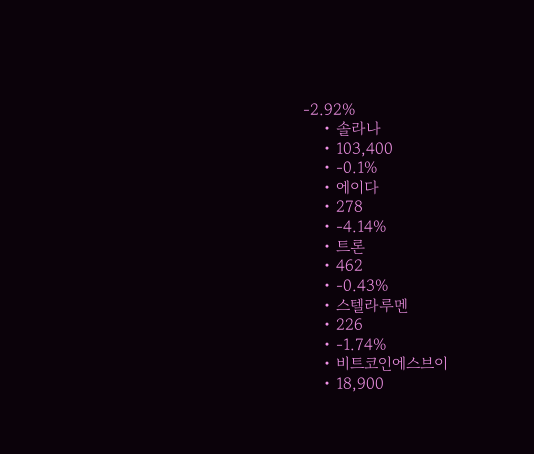-2.92%
    • 솔라나
    • 103,400
    • -0.1%
    • 에이다
    • 278
    • -4.14%
    • 트론
    • 462
    • -0.43%
    • 스텔라루멘
    • 226
    • -1.74%
    • 비트코인에스브이
    • 18,900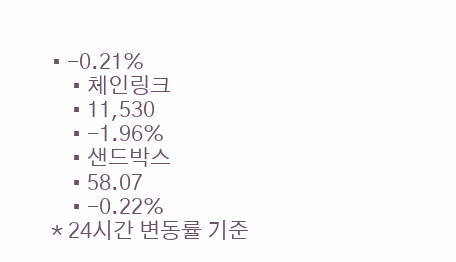• -0.21%
    • 체인링크
    • 11,530
    • -1.96%
    • 샌드박스
    • 58.07
    • -0.22%
* 24시간 변동률 기준